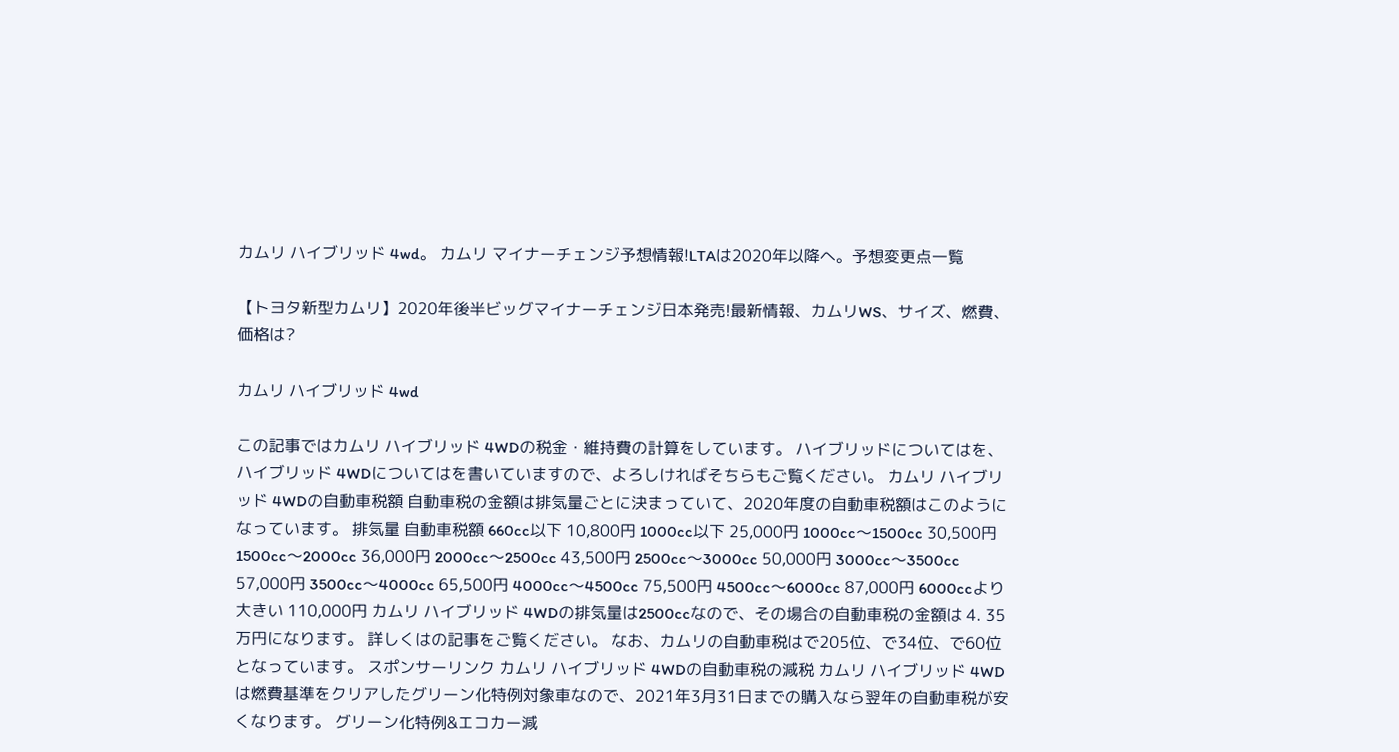カムリ ハイブリッド 4wd。 カムリ マイナーチェンジ予想情報!LTAは2020年以降へ。予想変更点一覧

【トヨタ新型カムリ】2020年後半ビッグマイナーチェンジ日本発売!最新情報、カムリWS、サイズ、燃費、価格は?

カムリ ハイブリッド 4wd

この記事ではカムリ ハイブリッド 4WDの税金・維持費の計算をしています。 ハイブリッドについてはを、ハイブリッド 4WDについてはを書いていますので、よろしければそちらもご覧ください。 カムリ ハイブリッド 4WDの自動車税額 自動車税の金額は排気量ごとに決まっていて、2020年度の自動車税額はこのようになっています。 排気量 自動車税額 660cc以下 10,800円 1000cc以下 25,000円 1000cc〜1500cc 30,500円 1500cc〜2000cc 36,000円 2000cc〜2500cc 43,500円 2500cc〜3000cc 50,000円 3000cc〜3500cc 57,000円 3500cc〜4000cc 65,500円 4000cc〜4500cc 75,500円 4500cc〜6000cc 87,000円 6000ccより大きい 110,000円 カムリ ハイブリッド 4WDの排気量は2500ccなので、その場合の自動車税の金額は 4. 35万円になります。 詳しくはの記事をご覧ください。 なお、カムリの自動車税はで205位、で34位、で60位となっています。 スポンサーリンク カムリ ハイブリッド 4WDの自動車税の減税 カムリ ハイブリッド 4WDは燃費基準をクリアしたグリーン化特例対象車なので、2021年3月31日までの購入なら翌年の自動車税が安くなります。 グリーン化特例&エコカー減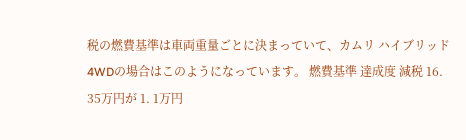税の燃費基準は車両重量ごとに決まっていて、カムリ ハイブリッド 4WDの場合はこのようになっています。 燃費基準 達成度 減税 16. 35万円が 1. 1万円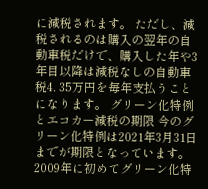に減税されます。 ただし、減税されるのは購入の翌年の自動車税だけで、購入した年や3年目以降は減税なしの自動車税4. 35万円を毎年支払うことになります。 グリーン化特例とエコカー減税の期限 今のグリーン化特例は2021年3月31日までが期限となっています。 2009年に初めてグリーン化特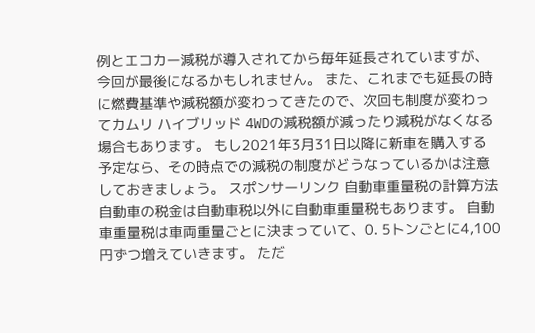例とエコカー減税が導入されてから毎年延長されていますが、今回が最後になるかもしれません。 また、これまでも延長の時に燃費基準や減税額が変わってきたので、次回も制度が変わってカムリ ハイブリッド 4WDの減税額が減ったり減税がなくなる場合もあります。 もし2021年3月31日以降に新車を購入する予定なら、その時点での減税の制度がどうなっているかは注意しておきましょう。 スポンサーリンク 自動車重量税の計算方法 自動車の税金は自動車税以外に自動車重量税もあります。 自動車重量税は車両重量ごとに決まっていて、0. 5トンごとに4,100円ずつ増えていきます。 ただ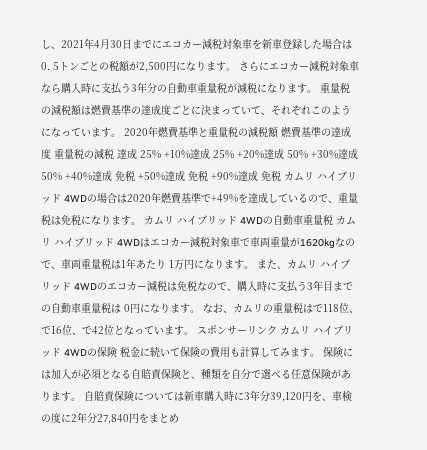し、2021年4月30日までにエコカー減税対象車を新車登録した場合は0. 5トンごとの税額が2,500円になります。 さらにエコカー減税対象車なら購入時に支払う3年分の自動車重量税が減税になります。 重量税の減税額は燃費基準の達成度ごとに決まっていて、それぞれこのようになっています。 2020年燃費基準と重量税の減税額 燃費基準の達成度 重量税の減税 達成 25% +10%達成 25% +20%達成 50% +30%達成 50% +40%達成 免税 +50%達成 免税 +90%達成 免税 カムリ ハイブリッド 4WDの場合は2020年燃費基準で+49%を達成しているので、重量税は免税になります。 カムリ ハイブリッド 4WDの自動車重量税 カムリ ハイブリッド 4WDはエコカー減税対象車で車両重量が1620kgなので、車両重量税は1年あたり 1万円になります。 また、カムリ ハイブリッド 4WDのエコカー減税は免税なので、購入時に支払う3年目までの自動車重量税は 0円になります。 なお、カムリの重量税はで118位、で16位、で42位となっています。 スポンサーリンク カムリ ハイブリッド 4WDの保険 税金に続いて保険の費用も計算してみます。 保険には加入が必須となる自賠責保険と、種類を自分で選べる任意保険があります。 自賠責保険については新車購入時に3年分39,120円を、車検の度に2年分27,840円をまとめ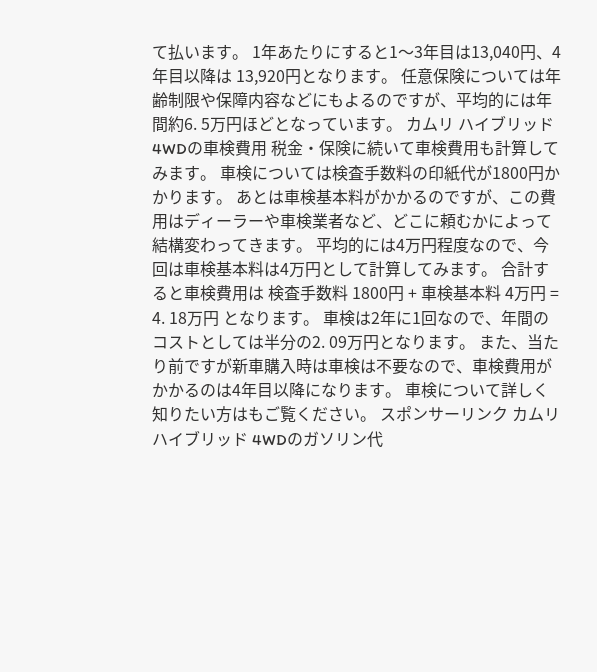て払います。 1年あたりにすると1〜3年目は13,040円、4年目以降は 13,920円となります。 任意保険については年齢制限や保障内容などにもよるのですが、平均的には年間約6. 5万円ほどとなっています。 カムリ ハイブリッド 4WDの車検費用 税金・保険に続いて車検費用も計算してみます。 車検については検査手数料の印紙代が1800円かかります。 あとは車検基本料がかかるのですが、この費用はディーラーや車検業者など、どこに頼むかによって結構変わってきます。 平均的には4万円程度なので、今回は車検基本料は4万円として計算してみます。 合計すると車検費用は 検査手数料 1800円 + 車検基本料 4万円 = 4. 18万円 となります。 車検は2年に1回なので、年間のコストとしては半分の2. 09万円となります。 また、当たり前ですが新車購入時は車検は不要なので、車検費用がかかるのは4年目以降になります。 車検について詳しく知りたい方はもご覧ください。 スポンサーリンク カムリ ハイブリッド 4WDのガソリン代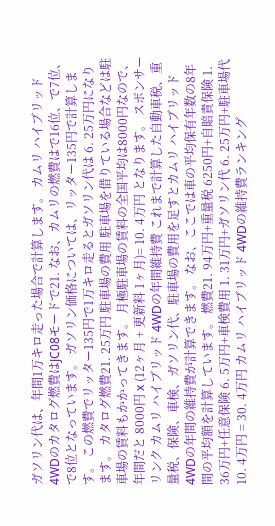ガソリン代は、年間1万キロ走った場合で計算します。 カムリ ハイブリッド 4WDのカタログ燃費はJC08モードで21. なお、カムリの燃費はで16位、で7位、で8位となっています。 ガソリン価格については、リッター135円で計算します。 この燃費でリッター135円で1万キロ走るとガソリン代は 6. 25万円になります。 カタログ燃費21. 25万円 駐車場の費用 駐車場を借りている場合などは駐車場の賃料もかかってきます。 月極駐車場の賃料の全国平均は8000円なので、年間だと 8000円 x (12ヶ月 + 更新料 1ヶ月)= 10. 4万円 となります。 スポンサーリンク カムリ ハイブリッド 4WDの年間維持費 これまで計算した自動車税、重量税、保険、車検、ガソリン代、駐車場の費用を足すとカムリ ハイブリッド 4WDの年間の維持費が計算できます。 なお、ここでは車の平均保有年数の8年間の平均額を計算しています。 燃費21. 94万円+重量税 6250円+自賠責保険 1. 36万円+任意保険 6. 5万円+車検費用 1. 31万円+ガソリン代 6. 25万円+駐車場代 10. 4万円 = 30. 4万円 カムリ ハイブリッド 4WDの維持費ランキング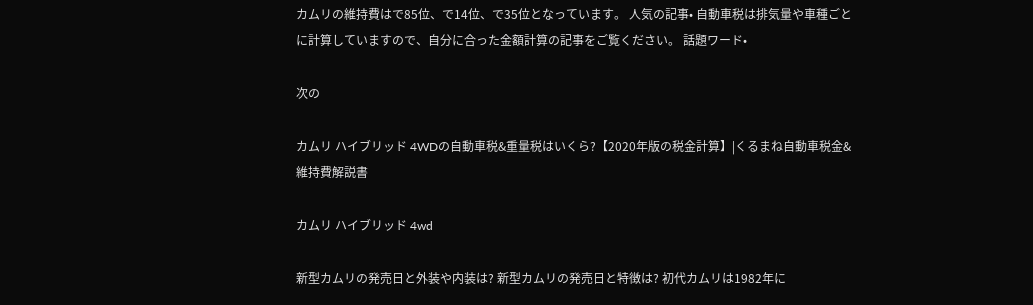カムリの維持費はで85位、で14位、で35位となっています。 人気の記事• 自動車税は排気量や車種ごとに計算していますので、自分に合った金額計算の記事をご覧ください。 話題ワード•

次の

カムリ ハイブリッド 4WDの自動車税&重量税はいくら?【2020年版の税金計算】|くるまね自動車税金&維持費解説書

カムリ ハイブリッド 4wd

新型カムリの発売日と外装や内装は? 新型カムリの発売日と特徴は? 初代カムリは1982年に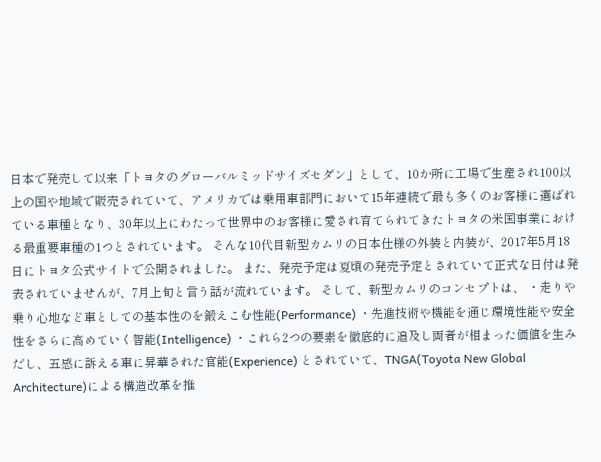日本で発売して以来「トヨタのグローバルミッドサイズセダン」として、10か所に工場で生産され100以上の国や地域で販売されていて、アメリカでは乗用車部門において15年連続で最も多くのお客様に選ばれている車種となり、30年以上にわたって世界中のお客様に愛され育てられてきたトヨタの米国事業における最重要車種の1つとされています。 そんな10代目新型カムリの日本仕様の外装と内装が、2017年5月18日にトヨタ公式サイトで公開されました。 また、発売予定は夏頃の発売予定とされていて正式な日付は発表されていませんが、7月上旬と言う話が流れています。 そして、新型カムリのコンセプトは、 ・走りや乗り心地など車としての基本性のを鍛えこむ性能(Performance) ・先進技術や機能を通じ環境性能や安全性をさらに高めていく智能(Intelligence) ・これら2つの要素を徹底的に追及し両者が相まった価値を生みだし、五感に訴える車に昇華された官能(Experience) とされていて、TNGA(Toyota New Global Architecture)による構造改革を推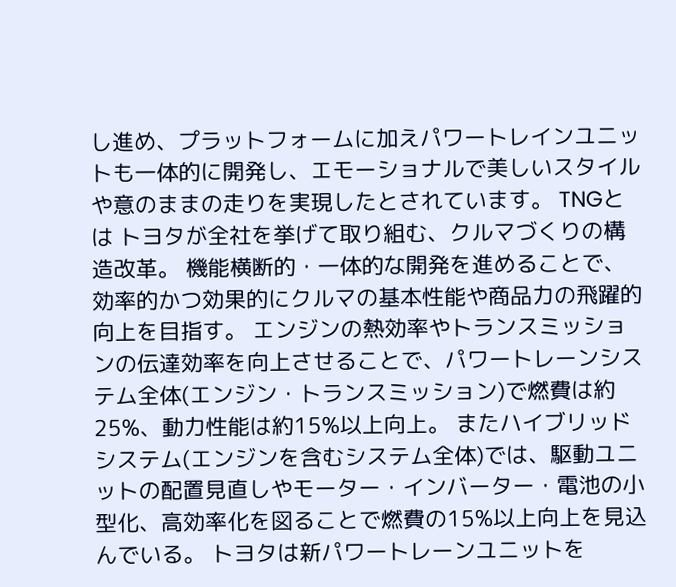し進め、プラットフォームに加えパワートレインユニットも一体的に開発し、エモーショナルで美しいスタイルや意のままの走りを実現したとされています。 TNGとは トヨタが全社を挙げて取り組む、クルマづくりの構造改革。 機能横断的・一体的な開発を進めることで、効率的かつ効果的にクルマの基本性能や商品力の飛躍的向上を目指す。 エンジンの熱効率やトランスミッションの伝達効率を向上させることで、パワートレーンシステム全体(エンジン・トランスミッション)で燃費は約25%、動力性能は約15%以上向上。 またハイブリッドシステム(エンジンを含むシステム全体)では、駆動ユニットの配置見直しやモーター・インバーター・電池の小型化、高効率化を図ることで燃費の15%以上向上を見込んでいる。 トヨタは新パワートレーンユニットを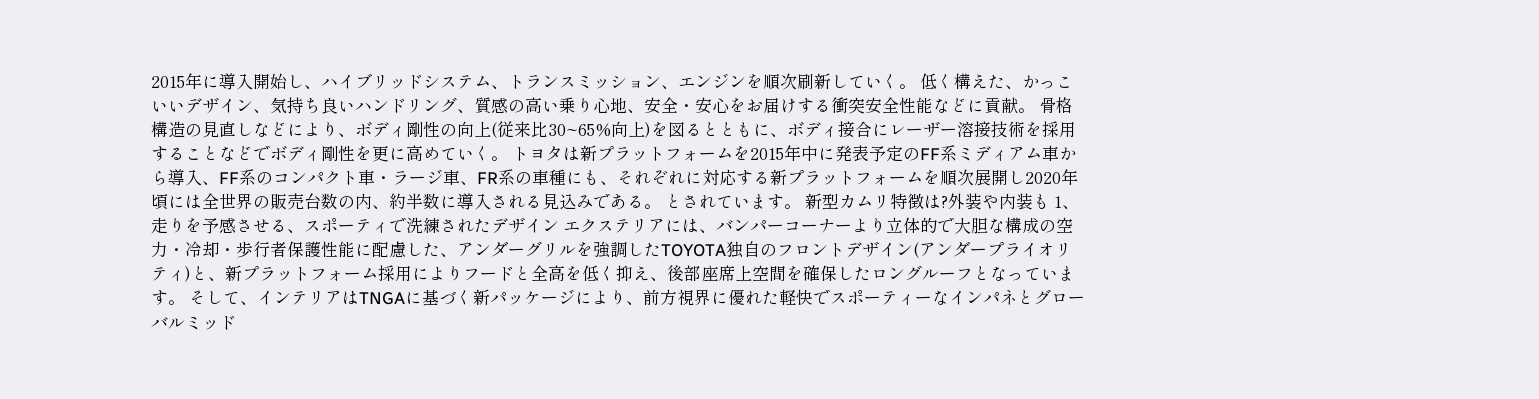2015年に導入開始し、ハイブリッドシステム、トランスミッション、エンジンを順次刷新していく。 低く構えた、かっこいいデザイン、気持ち良いハンドリング、質感の高い乗り心地、安全・安心をお届けする衝突安全性能などに貢献。 骨格構造の見直しなどにより、ボディ剛性の向上(従来比30~65%向上)を図るとともに、ボディ接合にレーザー溶接技術を採用することなどでボディ剛性を更に高めていく。 トヨタは新プラットフォームを2015年中に発表予定のFF系ミディアム車から導入、FF系のコンパクト車・ラージ車、FR系の車種にも、それぞれに対応する新プラットフォームを順次展開し2020年頃には全世界の販売台数の内、約半数に導入される見込みである。 とされています。 新型カムリ特徴は?外装や内装も 1、走りを予感させる、スポーティで洗練されたデザイン エクステリアには、バンパーコーナーより立体的で大胆な構成の空力・冷却・歩行者保護性能に配慮した、アンダーグリルを強調したTOYOTA独自のフロントデザイン(アンダープライオリティ)と、新プラットフォーム採用によりフードと全高を低く抑え、後部座席上空間を確保したロングルーフとなっています。 そして、インテリアはTNGAに基づく新パッケージにより、前方視界に優れた軽快でスポーティーなインパネとグローバルミッド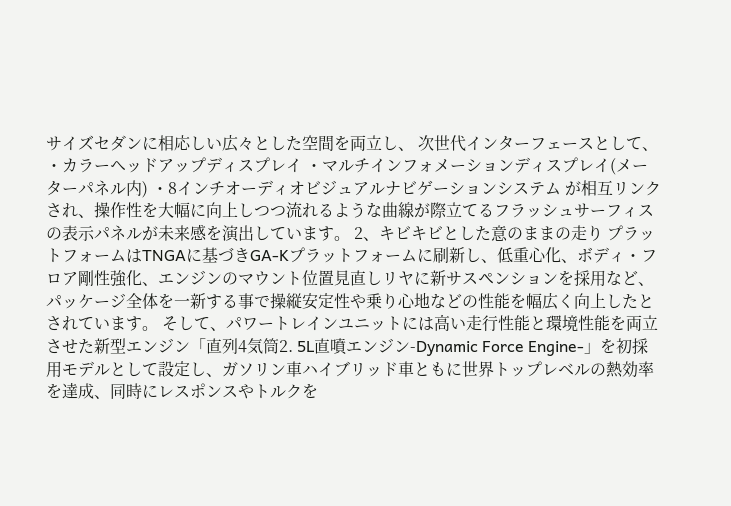サイズセダンに相応しい広々とした空間を両立し、 次世代インターフェースとして、 ・カラーヘッドアップディスプレイ ・マルチインフォメーションディスプレイ(メーターパネル内) ・8インチオーディオビジュアルナビゲーションシステム が相互リンクされ、操作性を大幅に向上しつつ流れるような曲線が際立てるフラッシュサーフィスの表示パネルが未来感を演出しています。 2、キビキビとした意のままの走り プラットフォームはTNGAに基づきGA-Kプラットフォームに刷新し、低重心化、ボディ・フロア剛性強化、エンジンのマウント位置見直しリヤに新サスペンションを採用など、パッケージ全体を一新する事で操縦安定性や乗り心地などの性能を幅広く向上したとされています。 そして、パワートレインユニットには高い走行性能と環境性能を両立させた新型エンジン「直列4気筒2. 5L直噴エンジン-Dynamic Force Engine-」を初採用モデルとして設定し、ガソリン車ハイブリッド車ともに世界トップレベルの熱効率を達成、同時にレスポンスやトルクを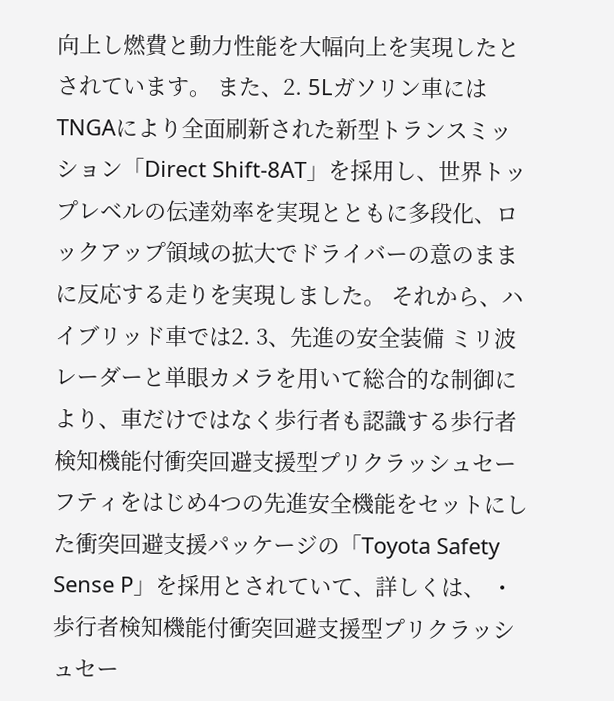向上し燃費と動力性能を大幅向上を実現したとされています。 また、2. 5Lガソリン車にはTNGAにより全面刷新された新型トランスミッション「Direct Shift-8AT」を採用し、世界トップレベルの伝達効率を実現とともに多段化、ロックアップ領域の拡大でドライバーの意のままに反応する走りを実現しました。 それから、ハイブリッド車では2. 3、先進の安全装備 ミリ波レーダーと単眼カメラを用いて総合的な制御により、車だけではなく歩行者も認識する歩行者検知機能付衝突回避支援型プリクラッシュセーフティをはじめ4つの先進安全機能をセットにした衝突回避支援パッケージの「Toyota Safety Sense P」を採用とされていて、詳しくは、 ・歩行者検知機能付衝突回避支援型プリクラッシュセー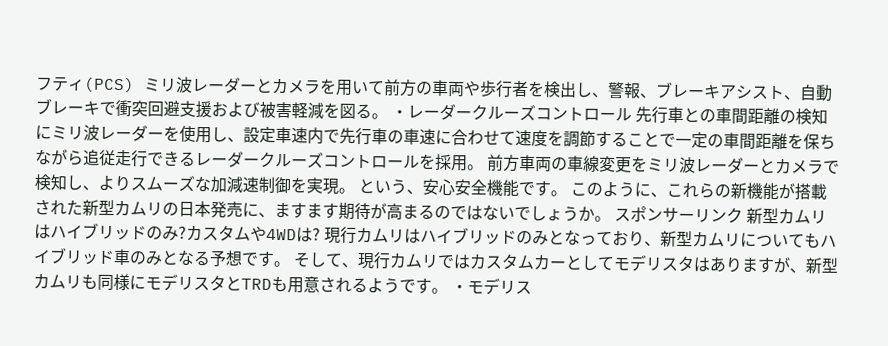フティ(PCS) ミリ波レーダーとカメラを用いて前方の車両や歩行者を検出し、警報、ブレーキアシスト、自動ブレーキで衝突回避支援および被害軽減を図る。 ・レーダークルーズコントロール 先行車との車間距離の検知にミリ波レーダーを使用し、設定車速内で先行車の車速に合わせて速度を調節することで一定の車間距離を保ちながら追従走行できるレーダークルーズコントロールを採用。 前方車両の車線変更をミリ波レーダーとカメラで検知し、よりスムーズな加減速制御を実現。 という、安心安全機能です。 このように、これらの新機能が搭載された新型カムリの日本発売に、ますます期待が高まるのではないでしょうか。 スポンサーリンク 新型カムリはハイブリッドのみ?カスタムや4WDは? 現行カムリはハイブリッドのみとなっており、新型カムリについてもハイブリッド車のみとなる予想です。 そして、現行カムリではカスタムカーとしてモデリスタはありますが、新型カムリも同様にモデリスタとTRDも用意されるようです。 ・モデリス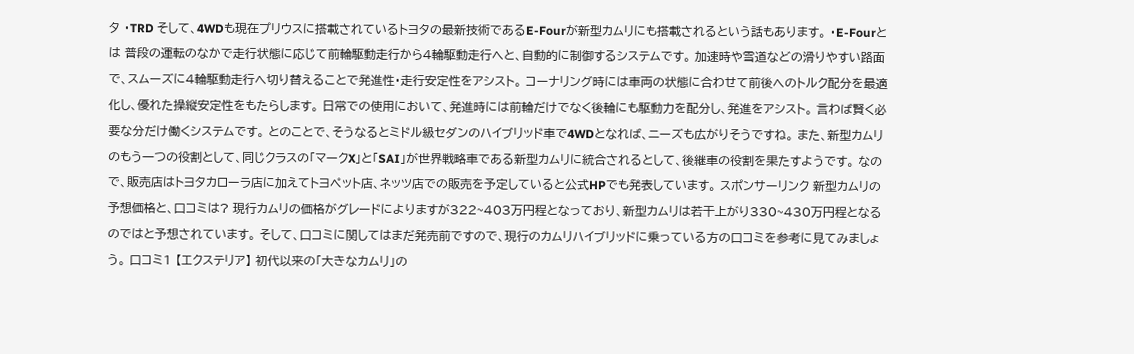タ ・TRD そして、4WDも現在プリウスに搭載されているトヨタの最新技術であるE-Fourが新型カムリにも搭載されるという話もあります。 ・E-Fourとは 普段の運転のなかで走行状態に応じて前輪駆動走行から4輪駆動走行へと、自動的に制御するシステムです。 加速時や雪道などの滑りやすい路面で、スムーズに4輪駆動走行へ切り替えることで発進性・走行安定性をアシスト。 コーナリング時には車両の状態に合わせて前後へのトルク配分を最適化し、優れた操縦安定性をもたらします。 日常での使用において、発進時には前輪だけでなく後輪にも駆動力を配分し、発進をアシスト。 言わば賢く必要な分だけ働くシステムです。 とのことで、そうなるとミドル級セダンのハイブリッド車で4WDとなれば、ニーズも広がりそうですね。 また、新型カムリのもう一つの役割として、同じクラスの「マークX」と「SAI」が世界戦略車である新型カムリに統合されるとして、後継車の役割を果たすようです。 なので、販売店はトヨタカローラ店に加えてトヨペット店、ネッツ店での販売を予定していると公式HPでも発表しています。 スポンサーリンク 新型カムリの予想価格と、口コミは? 現行カムリの価格がグレードによりますが322~403万円程となっており、新型カムリは若干上がり330~430万円程となるのではと予想されています。 そして、口コミに関してはまだ発売前ですので、現行のカムリハイブリッドに乗っている方の口コミを参考に見てみましょう。 口コミ1 【エクステリア】 初代以来の「大きなカムリ」の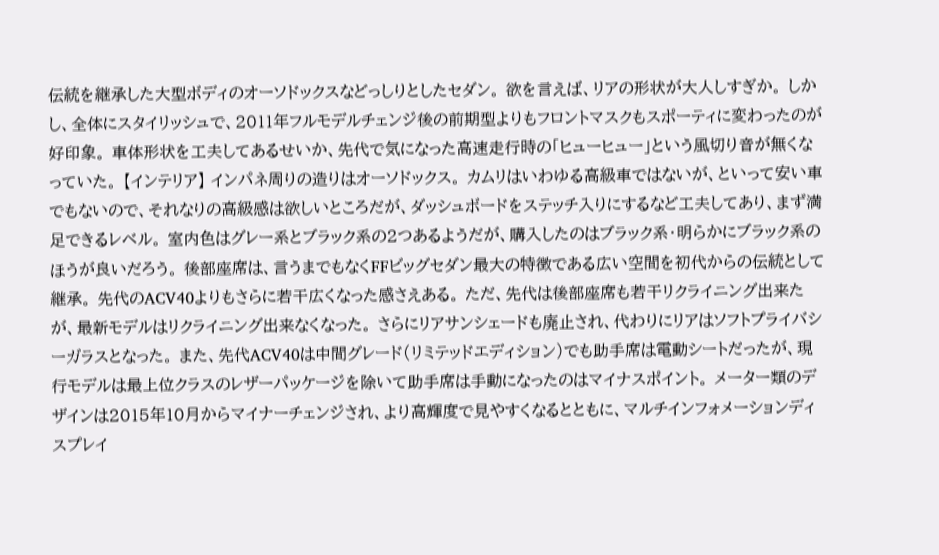伝統を継承した大型ボディのオーソドックスなどっしりとしたセダン。 欲を言えば、リアの形状が大人しすぎか。 しかし、全体にスタイリッシュで、2011年フルモデルチェンジ後の前期型よりもフロントマスクもスポーティに変わったのが好印象。 車体形状を工夫してあるせいか、先代で気になった高速走行時の「ヒューヒュー」という風切り音が無くなっていた。 【インテリア】 インパネ周りの造りはオーソドックス。 カムリはいわゆる高級車ではないが、といって安い車でもないので、それなりの高級感は欲しいところだが、ダッシュボードをステッチ入りにするなど工夫してあり、まず満足できるレベル。 室内色はグレー系とブラック系の2つあるようだが、購入したのはブラック系・明らかにブラック系のほうが良いだろう。 後部座席は、言うまでもなくFFビッグセダン最大の特徴である広い空間を初代からの伝統として継承。 先代のACV40よりもさらに若干広くなった感さえある。 ただ、先代は後部座席も若干リクライニング出来たが、最新モデルはリクライニング出来なくなった。 さらにリアサンシェードも廃止され、代わりにリアはソフトプライバシーガラスとなった。 また、先代ACV40は中間グレード(リミテッドエディション)でも助手席は電動シートだったが、現行モデルは最上位クラスのレザーパッケージを除いて助手席は手動になったのはマイナスポイント。 メーター類のデザインは2015年10月からマイナーチェンジされ、より高輝度で見やすくなるとともに、マルチインフォメーションディスプレイ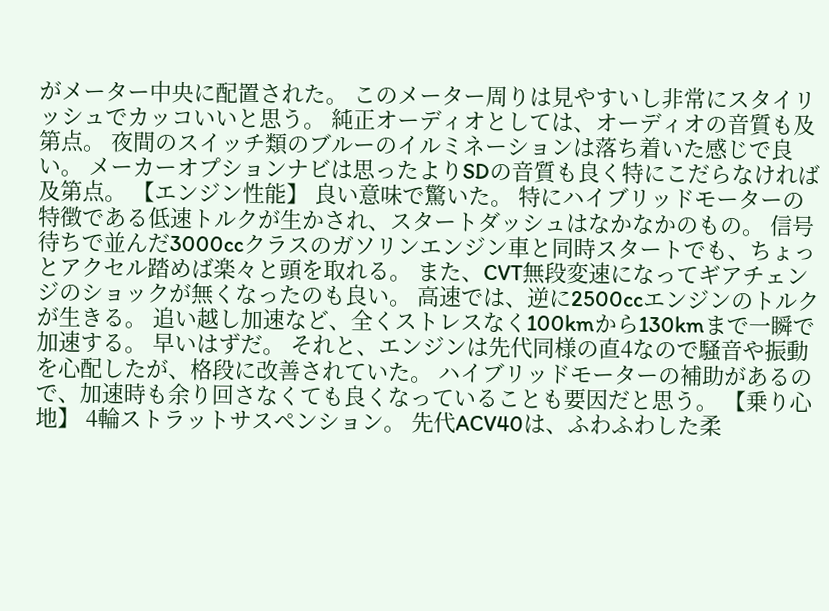がメーター中央に配置された。 このメーター周りは見やすいし非常にスタイリッシュでカッコいいと思う。 純正オーディオとしては、オーディオの音質も及第点。 夜間のスイッチ類のブルーのイルミネーションは落ち着いた感じで良い。 メーカーオプションナビは思ったよりSDの音質も良く特にこだらなければ及第点。 【エンジン性能】 良い意味で驚いた。 特にハイブリッドモーターの特徴である低速トルクが生かされ、スタートダッシュはなかなかのもの。 信号待ちで並んだ3000ccクラスのガソリンエンジン車と同時スタートでも、ちょっとアクセル踏めば楽々と頭を取れる。 また、CVT無段変速になってギアチェンジのショックが無くなったのも良い。 高速では、逆に2500ccエンジンのトルクが生きる。 追い越し加速など、全くストレスなく100kmから130kmまで一瞬で加速する。 早いはずだ。 それと、エンジンは先代同様の直4なので騒音や振動を心配したが、格段に改善されていた。 ハイブリッドモーターの補助があるので、加速時も余り回さなくても良くなっていることも要因だと思う。 【乗り心地】 4輪ストラットサスペンション。 先代ACV40は、ふわふわした柔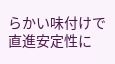らかい味付けで直進安定性に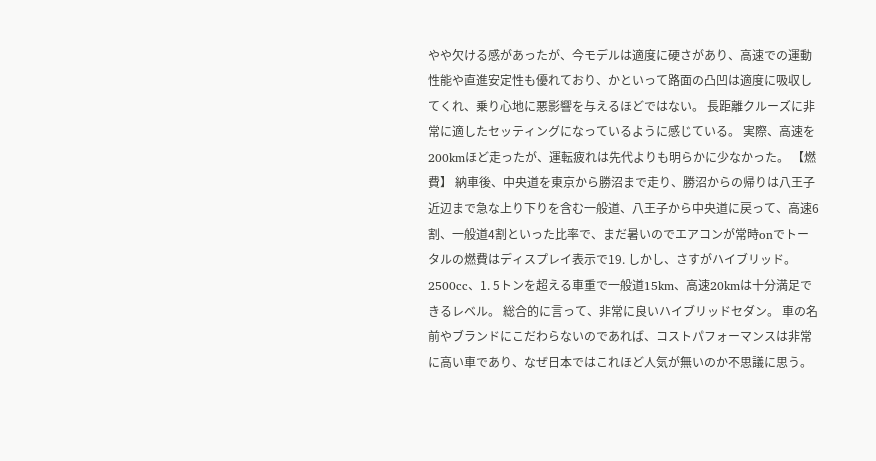やや欠ける感があったが、今モデルは適度に硬さがあり、高速での運動性能や直進安定性も優れており、かといって路面の凸凹は適度に吸収してくれ、乗り心地に悪影響を与えるほどではない。 長距離クルーズに非常に適したセッティングになっているように感じている。 実際、高速を200kmほど走ったが、運転疲れは先代よりも明らかに少なかった。 【燃費】 納車後、中央道を東京から勝沼まで走り、勝沼からの帰りは八王子近辺まで急な上り下りを含む一般道、八王子から中央道に戻って、高速6割、一般道4割といった比率で、まだ暑いのでエアコンが常時onでトータルの燃費はディスプレイ表示で19. しかし、さすがハイブリッド。 2500cc、1. 5トンを超える車重で一般道15km、高速20kmは十分満足できるレベル。 総合的に言って、非常に良いハイブリッドセダン。 車の名前やブランドにこだわらないのであれば、コストパフォーマンスは非常に高い車であり、なぜ日本ではこれほど人気が無いのか不思議に思う。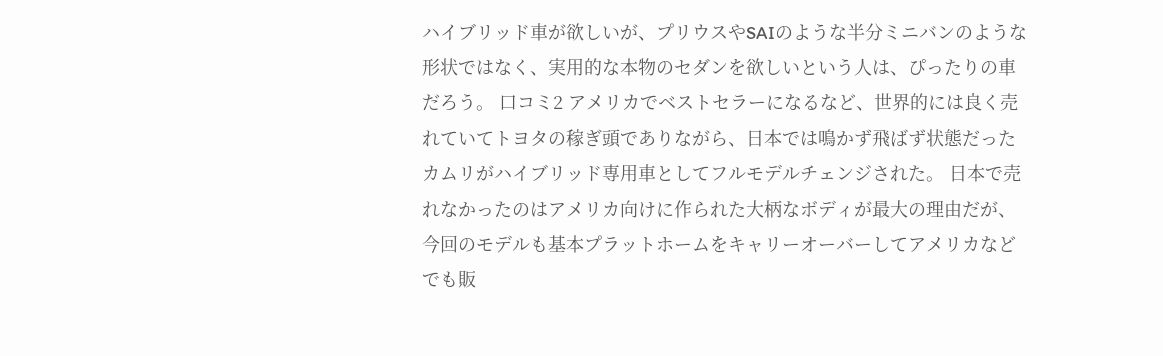ハイブリッド車が欲しいが、プリウスやSAIのような半分ミニバンのような形状ではなく、実用的な本物のセダンを欲しいという人は、ぴったりの車だろう。 口コミ2 アメリカでベストセラーになるなど、世界的には良く売れていてトヨタの稼ぎ頭でありながら、日本では鳴かず飛ばず状態だったカムリがハイブリッド専用車としてフルモデルチェンジされた。 日本で売れなかったのはアメリカ向けに作られた大柄なボディが最大の理由だが、今回のモデルも基本プラットホームをキャリーオーバーしてアメリカなどでも販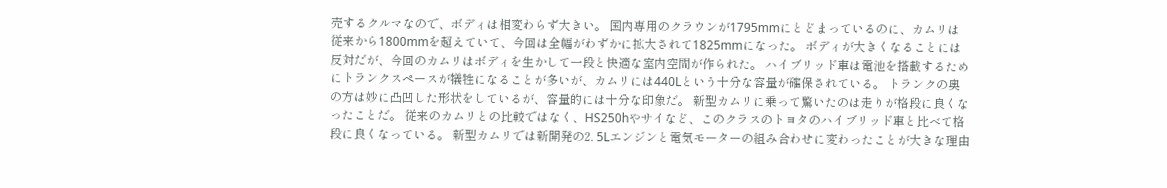売するクルマなので、ボディは相変わらず大きい。 国内専用のクラウンが1795mmにとどまっているのに、カムリは従来から1800mmを超えていて、今回は全幅がわずかに拡大されて1825mmになった。 ボディが大きくなることには反対だが、今回のカムリはボディを生かして一段と快適な室内空間が作られた。 ハイブリッド車は電池を搭載するためにトランクスペースが犠牲になることが多いが、カムリには440Lという十分な容量が確保されている。 トランクの奥の方は妙に凸凹した形状をしているが、容量的には十分な印象だ。 新型カムリに乗って驚いたのは走りが格段に良くなったことだ。 従来のカムリとの比較ではなく、HS250hやサイなど、このクラスのトヨタのハイブリッド車と比べて格段に良くなっている。 新型カムリでは新開発の2. 5Lエンジンと電気モーターの組み合わせに変わったことが大きな理由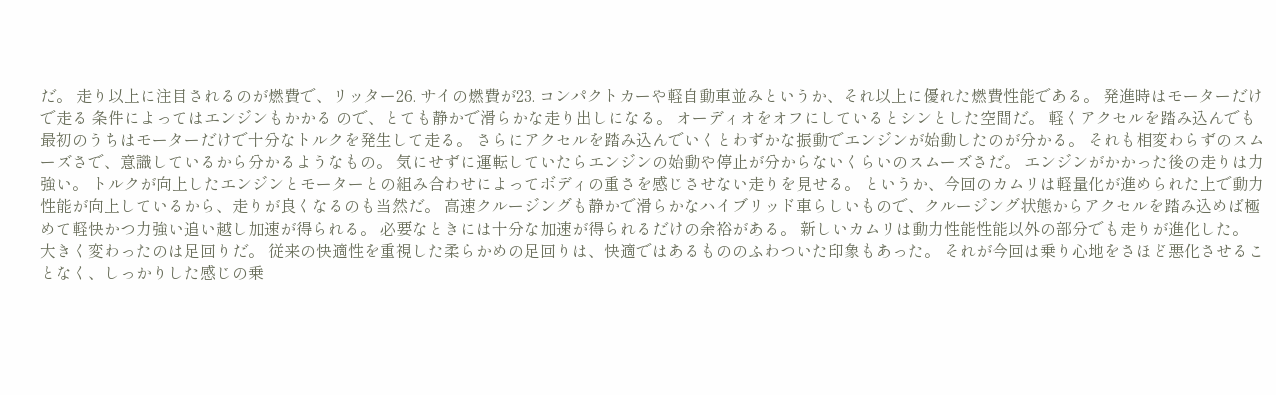だ。 走り以上に注目されるのが燃費で、リッター26. サイの燃費が23. コンパクトカーや軽自動車並みというか、それ以上に優れた燃費性能である。 発進時はモーターだけで走る 条件によってはエンジンもかかる ので、とても静かで滑らかな走り出しになる。 オーディオをオフにしているとシンとした空間だ。 軽くアクセルを踏み込んでも最初のうちはモーターだけで十分なトルクを発生して走る。 さらにアクセルを踏み込んでいくとわずかな振動でエンジンが始動したのが分かる。 それも相変わらずのスムーズさで、意識しているから分かるようなもの。 気にせずに運転していたらエンジンの始動や停止が分からないくらいのスムーズさだ。 エンジンがかかった後の走りは力強い。 トルクが向上したエンジンとモーターとの組み合わせによってボディの重さを感じさせない走りを見せる。 というか、今回のカムリは軽量化が進められた上で動力性能が向上しているから、走りが良くなるのも当然だ。 高速クルージングも静かで滑らかなハイブリッド車らしいもので、クルージング状態からアクセルを踏み込めば極めて軽快かつ力強い追い越し加速が得られる。 必要なときには十分な加速が得られるだけの余裕がある。 新しいカムリは動力性能性能以外の部分でも走りが進化した。 大きく変わったのは足回りだ。 従来の快適性を重視した柔らかめの足回りは、快適ではあるもののふわついた印象もあった。 それが今回は乗り心地をさほど悪化させることなく、しっかりした感じの乗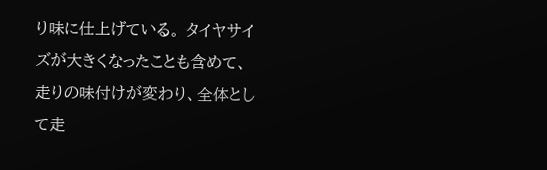り味に仕上げている。 タイヤサイズが大きくなったことも含めて、走りの味付けが変わり、全体として走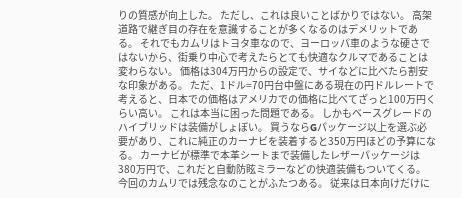りの質感が向上した。 ただし、これは良いことばかりではない。 高架道路で継ぎ目の存在を意識することが多くなるのはデメリットである。 それでもカムリはトヨタ車なので、ヨーロッパ車のような硬さではないから、街乗り中心で考えたらとても快適なクルマであることは変わらない。 価格は304万円からの設定で、サイなどに比べたら割安な印象がある。 ただ、1ドル=70円台中盤にある現在の円ドルレートで考えると、日本での価格はアメリカでの価格に比べてざっと100万円くらい高い。 これは本当に困った問題である。 しかもベースグレードのハイブリッドは装備がしょぼい。 買うならGパッケージ以上を選ぶ必要があり、これに純正のカーナビを装着すると350万円ほどの予算になる。 カーナビが標準で本革シートまで装備したレザーパッケージは380万円で、これだと自動防眩ミラーなどの快適装備もついてくる。 今回のカムリでは残念なのことがふたつある。 従来は日本向けだけに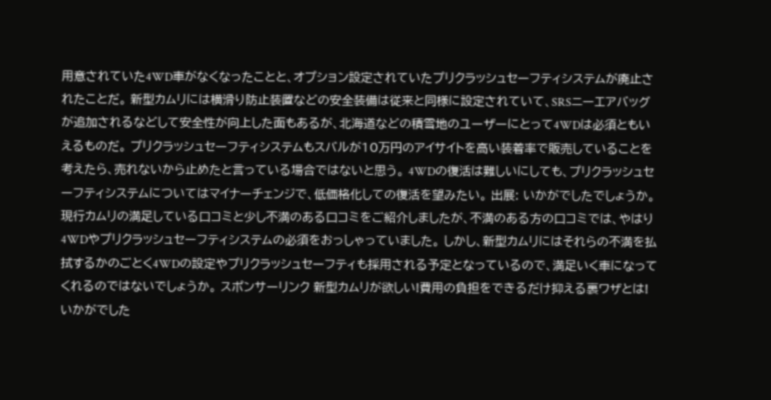用意されていた4WD車がなくなったことと、オプション設定されていたプリクラッシュセーフティシステムが廃止されたことだ。 新型カムリには横滑り防止装置などの安全装備は従来と同様に設定されていて、SRSニーエアバッグが追加されるなどして安全性が向上した面もあるが、北海道などの積雪地のユーザーにとって4WDは必須ともいえるものだ。 プリクラッシュセーフティシステムもスバルが10万円のアイサイトを高い装着率で販売していることを考えたら、売れないから止めたと言っている場合ではないと思う。 4WDの復活は難しいにしても、プリクラッシュセーフティシステムについてはマイナーチェンジで、低価格化しての復活を望みたい。 出展: いかがでしたでしょうか。 現行カムリの満足している口コミと少し不満のある口コミをご紹介しましたが、不満のある方の口コミでは、やはり4WDやプリクラッシュセーフティシステムの必須をおっしゃっていました。 しかし、新型カムリにはそれらの不満を払拭するかのごとく4WDの設定やプリクラッシュセーフティも採用される予定となっているので、満足いく車になってくれるのではないでしょうか。 スポンサーリンク 新型カムリが欲しい!費用の負担をできるだけ抑える裏ワザとは! いかがでした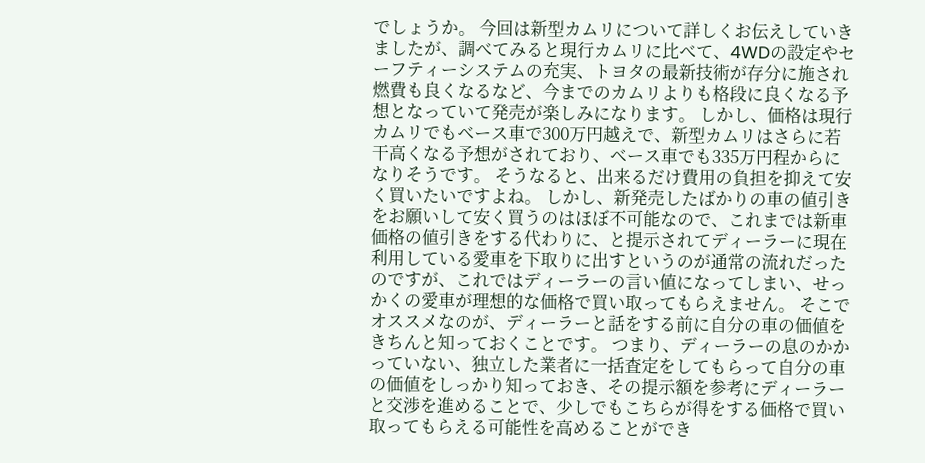でしょうか。 今回は新型カムリについて詳しくお伝えしていきましたが、調べてみると現行カムリに比べて、4WDの設定やセーフティーシステムの充実、トヨタの最新技術が存分に施され燃費も良くなるなど、今までのカムリよりも格段に良くなる予想となっていて発売が楽しみになります。 しかし、価格は現行カムリでもベース車で300万円越えで、新型カムリはさらに若干高くなる予想がされており、ベース車でも335万円程からになりそうです。 そうなると、出来るだけ費用の負担を抑えて安く買いたいですよね。 しかし、新発売したばかりの車の値引きをお願いして安く買うのはほぼ不可能なので、これまでは新車価格の値引きをする代わりに、と提示されてディーラーに現在利用している愛車を下取りに出すというのが通常の流れだったのですが、これではディーラーの言い値になってしまい、せっかくの愛車が理想的な価格で買い取ってもらえません。 そこでオススメなのが、ディーラーと話をする前に自分の車の価値をきちんと知っておくことです。 つまり、ディーラーの息のかかっていない、独立した業者に一括査定をしてもらって自分の車の価値をしっかり知っておき、その提示額を参考にディーラーと交渉を進めることで、少しでもこちらが得をする価格で買い取ってもらえる可能性を高めることができ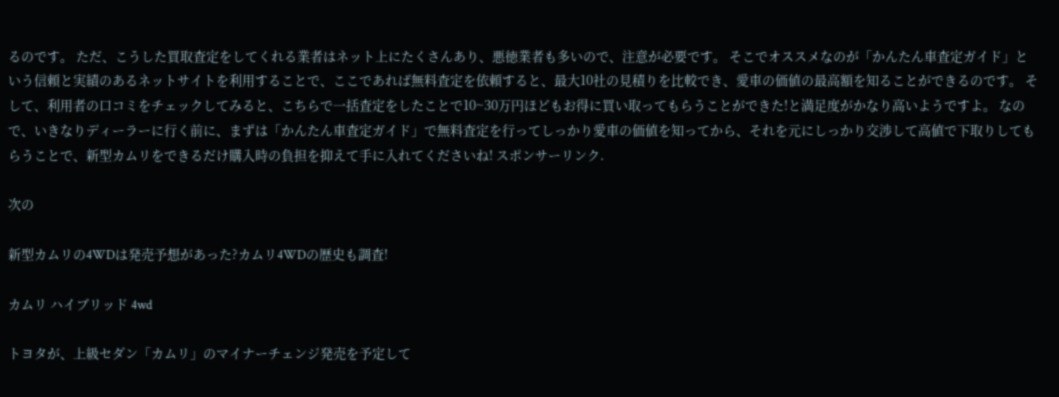るのです。 ただ、こうした買取査定をしてくれる業者はネット上にたくさんあり、悪徳業者も多いので、注意が必要です。 そこでオススメなのが「かんたん車査定ガイド」という信頼と実績のあるネットサイトを利用することで、ここであれば無料査定を依頼すると、最大10社の見積りを比較でき、愛車の価値の最高額を知ることができるのです。 そして、利用者の口コミをチェックしてみると、こちらで一括査定をしたことで10~30万円ほどもお得に買い取ってもらうことができた!と満足度がかなり高いようですよ。 なので、いきなりディーラーに行く前に、まずは「かんたん車査定ガイド」で無料査定を行ってしっかり愛車の価値を知ってから、それを元にしっかり交渉して高値で下取りしてもらうことで、新型カムリをできるだけ購入時の負担を抑えて手に入れてくださいね! スポンサーリンク.

次の

新型カムリの4WDは発売予想があった?カムリ4WDの歴史も調査!

カムリ ハイブリッド 4wd

トヨタが、上級セダン「カムリ」のマイナーチェンジ発売を予定して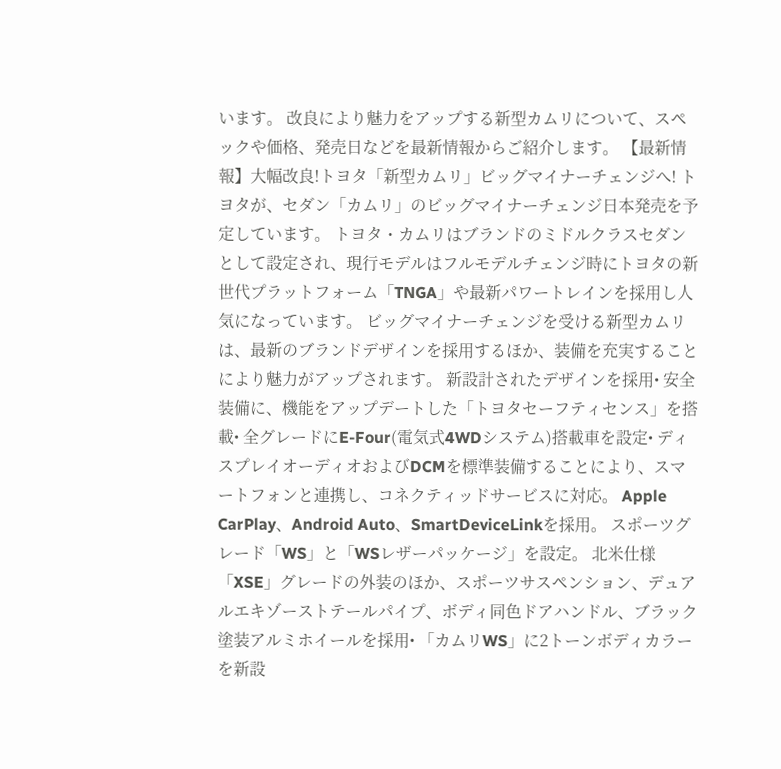います。 改良により魅力をアップする新型カムリについて、スペックや価格、発売日などを最新情報からご紹介します。 【最新情報】大幅改良!トヨタ「新型カムリ」ビッグマイナーチェンジへ! トヨタが、セダン「カムリ」のビッグマイナーチェンジ日本発売を予定しています。 トヨタ・カムリはブランドのミドルクラスセダンとして設定され、現行モデルはフルモデルチェンジ時にトヨタの新世代プラットフォーム「TNGA」や最新パワートレインを採用し人気になっています。 ビッグマイナーチェンジを受ける新型カムリは、最新のブランドデザインを採用するほか、装備を充実することにより魅力がアップされます。 新設計されたデザインを採用• 安全装備に、機能をアップデートした「トヨタセーフティセンス」を搭載• 全グレードにE-Four(電気式4WDシステム)搭載車を設定• ディスプレイオーディオおよびDCMを標準装備することにより、スマートフォンと連携し、コネクティッドサービスに対応。 Apple CarPlay、Android Auto、SmartDeviceLinkを採用。 スポーツグレード「WS」と「WSレザーパッケージ」を設定。 北米仕様「XSE」グレードの外装のほか、スポーツサスペンション、デュアルエキゾーストテールパイプ、ボディ同色ドアハンドル、ブラック塗装アルミホイールを採用• 「カムリWS」に2トーンボディカラーを新設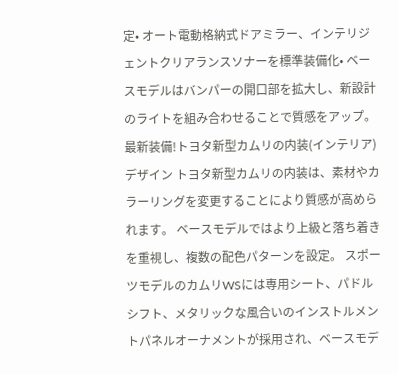定• オート電動格納式ドアミラー、インテリジェントクリアランスソナーを標準装備化• ベースモデルはバンパーの開口部を拡大し、新設計のライトを組み合わせることで質感をアップ。 最新装備!トヨタ新型カムリの内装(インテリア)デザイン トヨタ新型カムリの内装は、素材やカラーリングを変更することにより質感が高められます。 ベースモデルではより上級と落ち着きを重視し、複数の配色パターンを設定。 スポーツモデルのカムリWSには専用シート、パドルシフト、メタリックな風合いのインストルメントパネルオーナメントが採用され、ベースモデ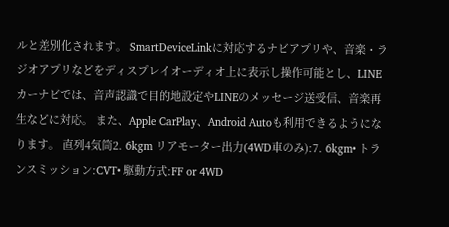ルと差別化されます。 SmartDeviceLinkに対応するナビアプリや、音楽・ラジオアプリなどをディスプレイオーディオ上に表示し操作可能とし、LINEカーナビでは、音声認識で目的地設定やLINEのメッセージ送受信、音楽再生などに対応。 また、Apple CarPlay、Android Autoも利用できるようになります。 直列4気筒2. 6kgm リアモーター出力(4WD車のみ):7. 6kgm• トランスミッション:CVT• 駆動方式:FF or 4WD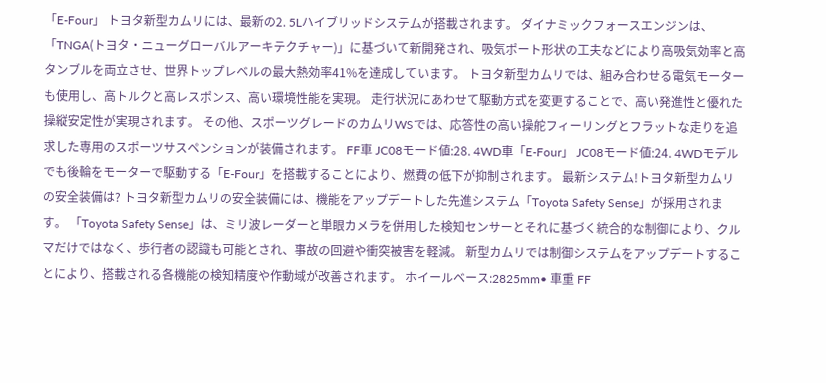「E-Four」 トヨタ新型カムリには、最新の2. 5Lハイブリッドシステムが搭載されます。 ダイナミックフォースエンジンは、「TNGA(トヨタ・ニューグローバルアーキテクチャー)」に基づいて新開発され、吸気ポート形状の工夫などにより高吸気効率と高タンブルを両立させ、世界トップレベルの最大熱効率41%を達成しています。 トヨタ新型カムリでは、組み合わせる電気モーターも使用し、高トルクと高レスポンス、高い環境性能を実現。 走行状況にあわせて駆動方式を変更することで、高い発進性と優れた操縦安定性が実現されます。 その他、スポーツグレードのカムリWSでは、応答性の高い操舵フィーリングとフラットな走りを追求した専用のスポーツサスペンションが装備されます。 FF車 JC08モード値:28. 4WD車「E-Four」 JC08モード値:24. 4WDモデルでも後輪をモーターで駆動する「E-Four」を搭載することにより、燃費の低下が抑制されます。 最新システム!トヨタ新型カムリの安全装備は? トヨタ新型カムリの安全装備には、機能をアップデートした先進システム「Toyota Safety Sense」が採用されます。 「Toyota Safety Sense」は、ミリ波レーダーと単眼カメラを併用した検知センサーとそれに基づく統合的な制御により、クルマだけではなく、歩行者の認識も可能とされ、事故の回避や衝突被害を軽減。 新型カムリでは制御システムをアップデートすることにより、搭載される各機能の検知精度や作動域が改善されます。 ホイールベース:2825mm• 車重 FF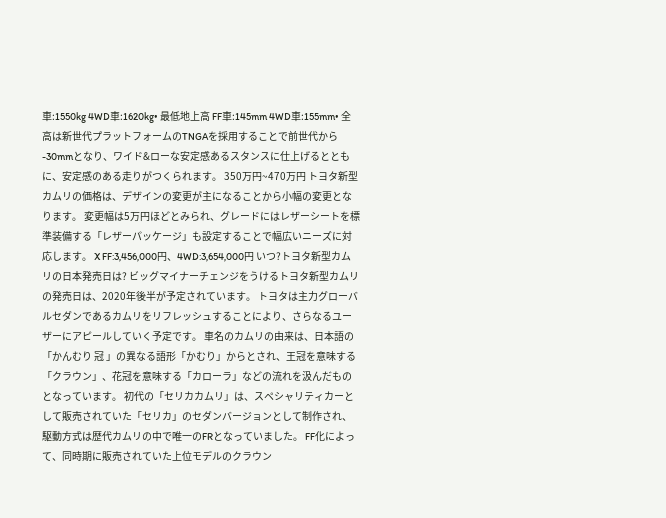車:1550kg 4WD車:1620kg• 最低地上高 FF車:145mm 4WD車:155mm• 全高は新世代プラットフォームのTNGAを採用することで前世代から-30mmとなり、ワイド&ローな安定感あるスタンスに仕上げるとともに、安定感のある走りがつくられます。 350万円~470万円 トヨタ新型カムリの価格は、デザインの変更が主になることから小幅の変更となります。 変更幅は5万円ほどとみられ、グレードにはレザーシートを標準装備する「レザーパッケージ」も設定することで幅広いニーズに対応します。 X FF:3,456,000円、4WD:3,654,000円 いつ?トヨタ新型カムリの日本発売日は? ビッグマイナーチェンジをうけるトヨタ新型カムリの発売日は、2020年後半が予定されています。 トヨタは主力グローバルセダンであるカムリをリフレッシュすることにより、さらなるユーザーにアピールしていく予定です。 車名のカムリの由来は、日本語の「かんむり 冠 」の異なる語形「かむり」からとされ、王冠を意味する「クラウン」、花冠を意味する「カローラ」などの流れを汲んだものとなっています。 初代の「セリカカムリ」は、スペシャリティカーとして販売されていた「セリカ」のセダンバージョンとして制作され、駆動方式は歴代カムリの中で唯一のFRとなっていました。 FF化によって、同時期に販売されていた上位モデルのクラウン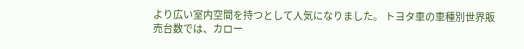より広い室内空間を持つとして人気になりました。 トヨタ車の車種別世界販売台数では、カロー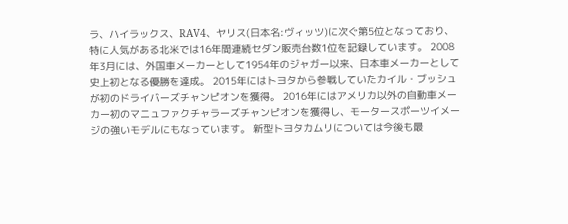ラ、ハイラックス、RAV4、ヤリス(日本名:ヴィッツ)に次ぐ第5位となっており、特に人気がある北米では16年間連続セダン販売台数1位を記録しています。 2008年3月には、外国車メーカーとして1954年のジャガー以来、日本車メーカーとして史上初となる優勝を達成。 2015年にはトヨタから参戦していたカイル・ブッシュが初のドライバーズチャンピオンを獲得。 2016年にはアメリカ以外の自動車メーカー初のマニュファクチャラーズチャンピオンを獲得し、モータースポーツイメージの強いモデルにもなっています。 新型トヨタカムリについては今後も最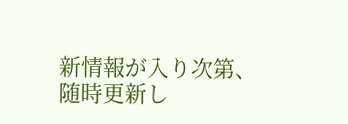新情報が入り次第、随時更新し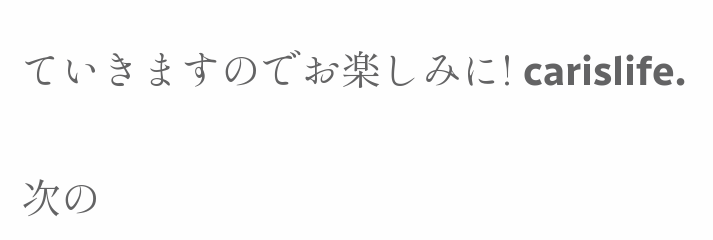ていきますのでお楽しみに! carislife.

次の